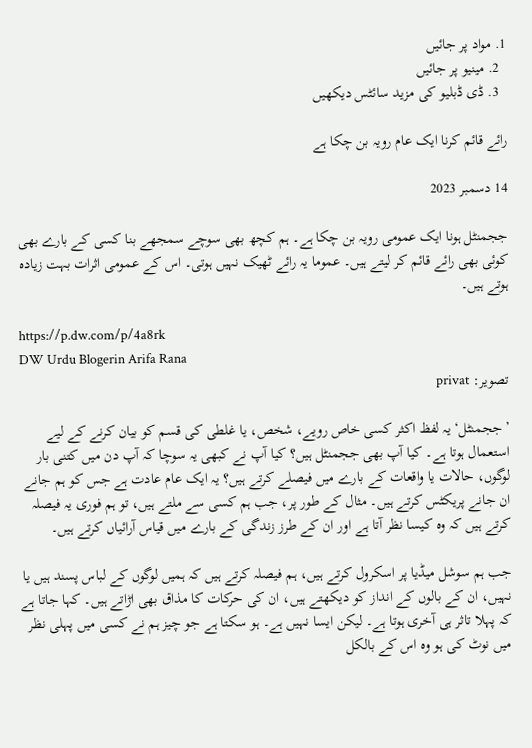1. مواد پر جائیں
  2. مینیو پر جائیں
  3. ڈی ڈبلیو کی مزید سائٹس دیکھیں

رائے قائم کرنا ایک عام رویہ بن چکا ہے

14 دسمبر 2023

ججمنٹل ہونا ایک عمومی رویہ بن چکا ہے۔ ہم کچھ بھی سوچے سمجھے بنا کسی کے بارے بھی کوئی بھی رائے قائم کر لیتے ہیں۔ عموما یہ رائے ٹھیک نہیں ہوتی۔ اس کے عمومی اثرات بہت زیادہ ہوتے ہیں۔

https://p.dw.com/p/4a8rk
DW Urdu Blogerin Arifa Rana
تصویر: privat

’ججمنٹل‘ یہ لفظ اکثر کسی خاص رویے، شخص، یا غلطی کی قسم کو بیان کرنے کے لیے استعمال ہوتا ہے۔ کیا آپ بھی ججمنٹل ہیں؟ کیا آپ نے کبھی یہ سوچا کہ آپ دن میں کتنی بار لوگوں، حالات یا واقعات کے بارے میں فیصلے کرتے ہیں؟ یہ ایک عام عادت ہے جس کو ہم جانے ان جانے پریکٹس کرتے ہیں۔ مثال کے طور پر، جب ہم کسی سے ملتے ہیں، تو ہم فوری یہ فیصلہ کرتے ہیں کہ وہ کیسا نظر آتا ہے اور ان کے طرز زندگی کے بارے میں قیاس آرائیاں کرتے ہیں۔

جب ہم سوشل میڈیا پر اسکرول کرتے ہیں، ہم فیصلہ کرتے ہیں کہ ہمیں لوگوں کے لباس پسند ہیں یا نہیں، ان کے بالوں کے انداز کو دیکھتے ہیں، ان کی حرکات کا مذاق بھی اڑاتے ہیں۔ کہا جاتا ہے کہ پہلا تاثر ہی آخری ہوتا ہے۔ لیکن ایسا نہیں ہے۔ ہو سکتا ہے جو چیز ہم نے کسی میں پہلی نظر میں نوٹ کی ہو وہ اس کے بالکل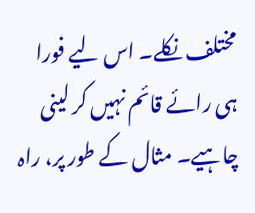مختلف نکلے۔ اس لیے فورا ہی رائے قائم نہیں کر لینی چاہیے۔ مثال کے طور پر، راہ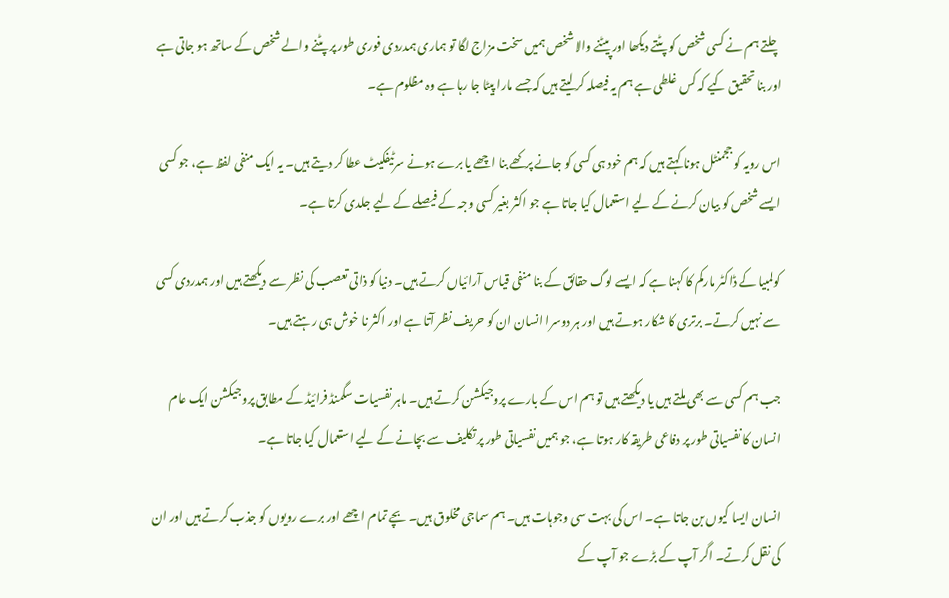چلتے ہم نے کسی شخص کو پٹتے دیکھا اور پیٹنے والا شخص ہمیں سخت مزاج لگا تو ہماری ہمدردی فوری طور پر پٹنے والے شخص کے ساتھ ہو جاتی ہے اور بنا تحقیق کیے کہ کس غلطی ہے ہم یہ فیصلہ کر لیتے ہیں کہ جسے مارا پیٹا جا رہا ہے وہ مظلوم ہے۔

اس رویہ کو ججمنٹل ہونا کہتے ہیں کہ ہم خود ہی کسی کو جانے پرکھے بنا اچھے یا برے ہونے سرٹیفکیٹ عطا کر دیتے ہیں۔ یہ ایک منفی لفظ ہے، جو کسی ایسے شخص کو بیان کرنے کے لیے استعمال کیا جاتا ہے جو اکثر بغیر کسی وجہ کے فیصلے کے لیے جلدی کرتا ہے۔

کولمبیا کے ڈاکٹر مارکم کا کہنا ہے کہ ایسے لوگ حقائق کے بنا منفی قیاس آرائیاں کرتے ہیں۔ دنیا کو ذاتی تعصب کی نظر سے دیکھتے ہیں اور ہمدردی کسی سے نہیں کرتے۔ برتری کا شکار ہوتے ہیں اور ہر دوسرا انسان ان کو حریف نظر آتا ہے اور اکثر نا خوش ہی رہتے ہیں۔

جب ہم کسی سے بھی ملتے ہیں یا دیکھتے ہیں تو ہم اس کے بارے پروجیکشن کرتے ہیں۔ ماہر نفسیات سگمنڈ فرائیڈ کے مطابق پروجیکشن ایک عام انسان کا نفسیاتی طور پر دفاعی طریقہ کار ہوتا ہے، جو ہمیں نفسیاتی طور پر تکلیف سے بچانے کے لیے استعمال کیا جاتا ہے۔

انسان ایسا کیوں بن جاتا ہے۔ اس کی بہت سی وجوہات ہیں۔ ہم سماجی مخلوق ہیں۔ بچے تمام اچھے اور برے رویوں کو جذب کرتے ہیں اور ان کی نقل کرتے۔ اگر آپ کے بڑے جو آپ کے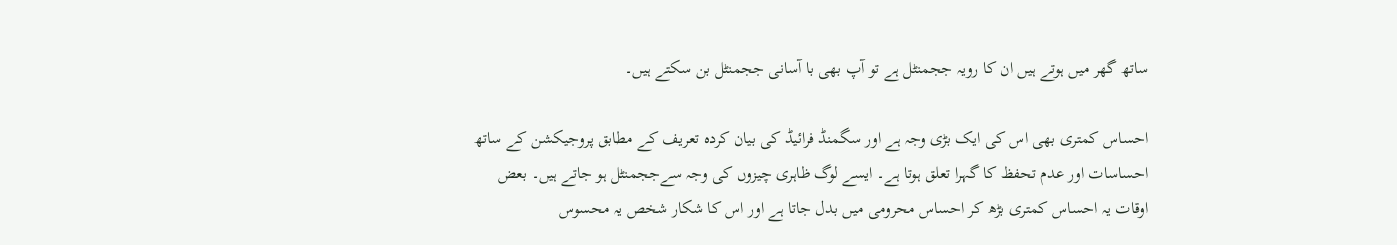ساتھ گھر میں ہوتے ہیں ان کا رویہ ججمنٹل ہے تو آپ بھی با آسانی ججمنٹل بن سکتے ہیں۔

احساس کمتری بھی اس کی ایک بڑی وجہ ہے اور سگمنڈ فرائیڈ کی بیان کردہ تعریف کے مطابق پروجیکشن کے ساتھ احساسات اور عدم تحفظ کا گہرا تعلق ہوتا ہے۔ ایسے لوگ ظاہری چیزوں کی وجہ سےججمنٹل ہو جاتے ہیں۔ بعض اوقات یہ احساس کمتری بڑھ کر احساس محرومی میں بدل جاتا ہے اور اس کا شکار شخص یہ محسوس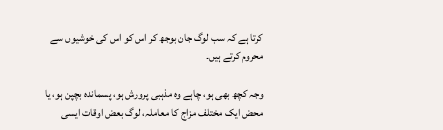کرتا ہے کہ سب لوگ جان بوجھ کر اس کو اس کی خوشیوں سے محروم کرتے ہیں۔

وجہ کچھ بھی ہو، چاہے وہ مذہبی پرورش ہو، پسماندہ بچپن ہو، یا محض ایک مختلف مزاج کا معاملہ، لوگ بعض اوقات ایسی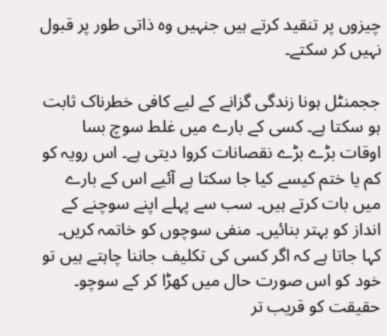چیزوں پر تنقید کرتے ہیں جنہیں وہ ذاتی طور پر قبول نہیں کر سکتے۔

ججمنٹل ہونا زندگی گزانے کے لیے کافی خطرناک ثابت ہو سکتا ہے۔ کسی کے بارے میں غلط سوچ بسا اوقات بڑے بڑے نقصانات کروا دیتی ہے۔ اس رویہ کو کم یا ختم کیسے کیا جا سکتا ہے آئیے اس کے بارے میں بات کرتے ہیں۔ سب سے پہلے اپنے سوچنے کے انداز کو بہتر بنائیں۔ منفی سوچوں کو خاتمہ کریں۔ کہا جاتا ہے کہ اگر کسی کی تکلیف جاننا چاہتے ہیں تو خود کو اس صورت حال میں کھڑا کر کے سوچو۔ حقیقت کو قریب تر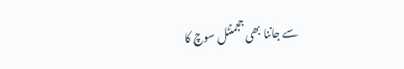سے جاننا بھی ججمنٹل سوچ کا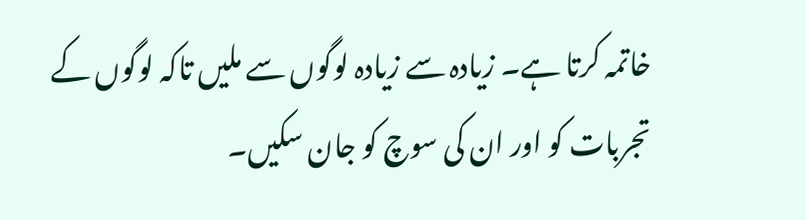خاتمہ کرتا ہے۔ زیادہ سے زیادہ لوگوں سے ملیں تاکہ لوگوں کے تجربات کو اور ان کی سوچ کو جان سکیں۔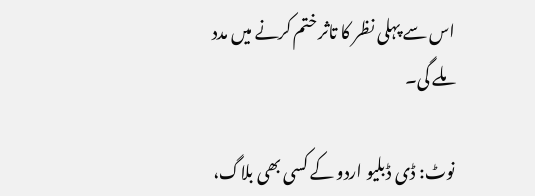اس سے پہلی نظر کا تاثر ختم کرنے میں مدد ملے گی۔

نوٹ: ڈی ڈبلیو اردو کے کسی بھی بلاگ،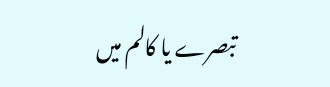تبصرے یا کالم میں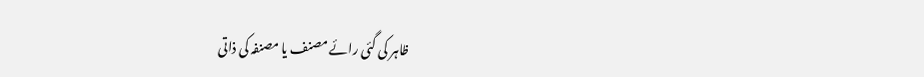ظاہر کی گئی رائے مصنف یا مصنفہ کی ذاتی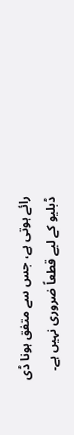رائے ہوتی ہے، جس سے متفق ہونا ڈی ڈبلیو کے لیے قطعاً ضروری نہیں ہے۔